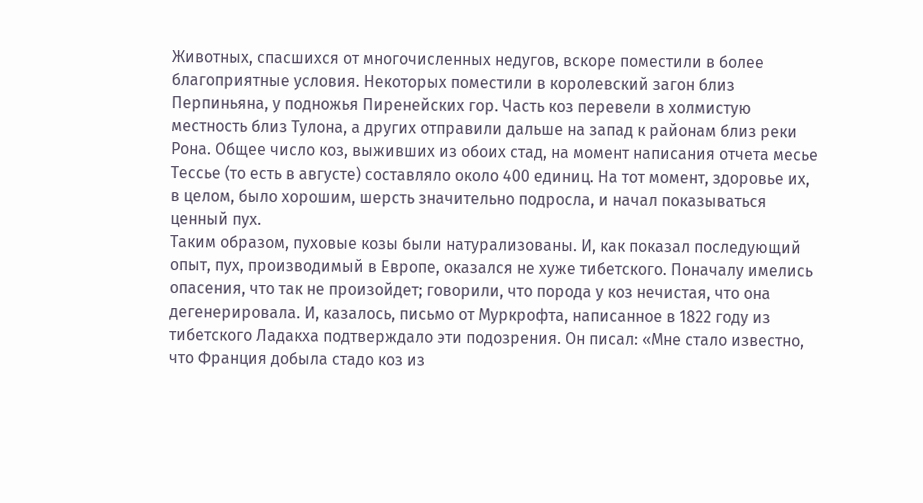Животных, спасшихся от многочисленных недугов, вскоре поместили в более благоприятные условия. Некоторых поместили в королевский загон близ Перпиньяна, у подножья Пиренейских гор. Часть коз перевели в холмистую местность близ Тулона, а других отправили дальше на запад к районам близ реки Рона. Общее число коз, выживших из обоих стад, на момент написания отчета месье Тессье (то есть в августе) составляло около 400 единиц. На тот момент, здоровье их, в целом, было хорошим, шерсть значительно подросла, и начал показываться ценный пух.
Таким образом, пуховые козы были натурализованы. И, как показал последующий опыт, пух, производимый в Европе, оказался не хуже тибетского. Поначалу имелись опасения, что так не произойдет; говорили, что порода у коз нечистая, что она дегенерировала. И, казалось, письмо от Муркрофта, написанное в 1822 году из тибетского Ладакха подтверждало эти подозрения. Он писал: «Мне стало известно, что Франция добыла стадо коз из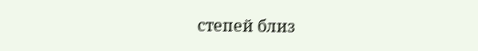степей близ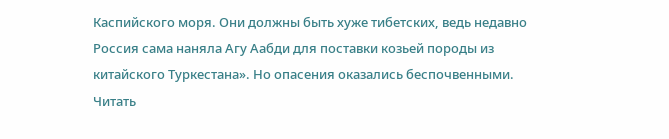Каспийского моря. Они должны быть хуже тибетских, ведь недавно Россия сама наняла Агу Аабди для поставки козьей породы из китайского Туркестана». Но опасения оказались беспочвенными.
Читать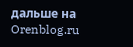дальше на Orenblog.ru